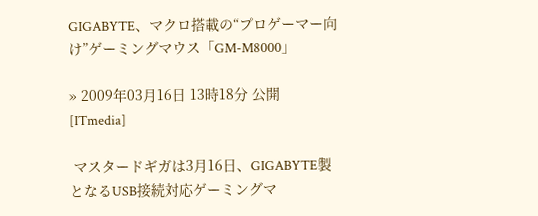GIGABYTE、マクロ搭載の“プロゲーマー向け”ゲーミングマウス「GM-M8000」

» 2009年03月16日 13時18分 公開
[ITmedia]

 マスタードギガは3月16日、GIGABYTE製となるUSB接続対応ゲーミングマ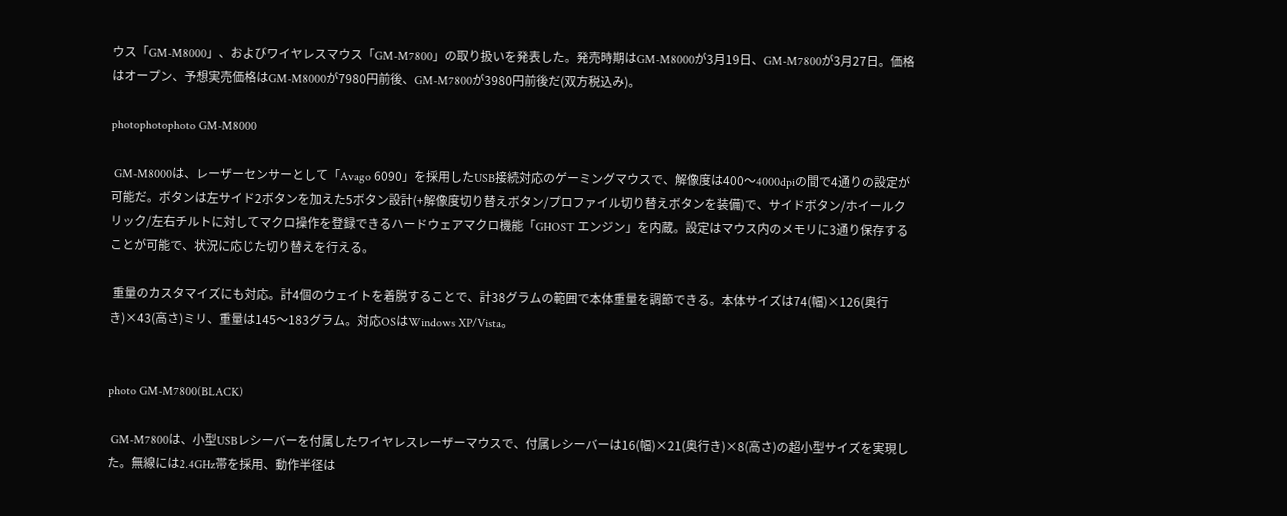ウス「GM-M8000」、およびワイヤレスマウス「GM-M7800」の取り扱いを発表した。発売時期はGM-M8000が3月19日、GM-M7800が3月27日。価格はオープン、予想実売価格はGM-M8000が7980円前後、GM-M7800が3980円前後だ(双方税込み)。

photophotophoto GM-M8000

 GM-M8000は、レーザーセンサーとして「Avago 6090」を採用したUSB接続対応のゲーミングマウスで、解像度は400〜4000dpiの間で4通りの設定が可能だ。ボタンは左サイド2ボタンを加えた5ボタン設計(+解像度切り替えボタン/プロファイル切り替えボタンを装備)で、サイドボタン/ホイールクリック/左右チルトに対してマクロ操作を登録できるハードウェアマクロ機能「GHOST エンジン」を内蔵。設定はマウス内のメモリに3通り保存することが可能で、状況に応じた切り替えを行える。

 重量のカスタマイズにも対応。計4個のウェイトを着脱することで、計38グラムの範囲で本体重量を調節できる。本体サイズは74(幅)×126(奥行き)×43(高さ)ミリ、重量は145〜183グラム。対応OSはWindows XP/Vista。


photo GM-M7800(BLACK)

 GM-M7800は、小型USBレシーバーを付属したワイヤレスレーザーマウスで、付属レシーバーは16(幅)×21(奥行き)×8(高さ)の超小型サイズを実現した。無線には2.4GHz帯を採用、動作半径は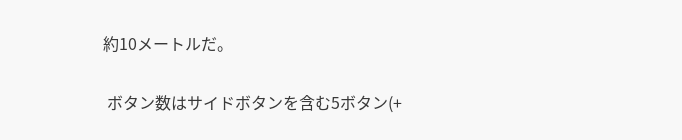約10メートルだ。

 ボタン数はサイドボタンを含む5ボタン(+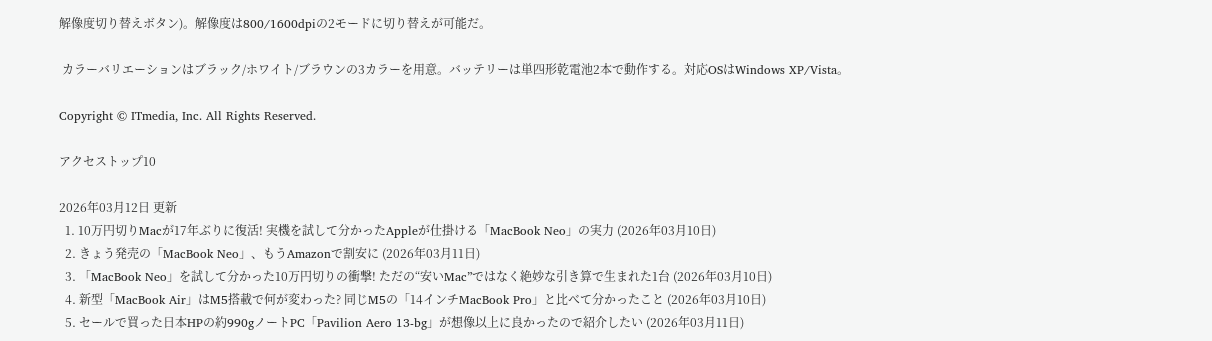解像度切り替えボタン)。解像度は800/1600dpiの2モードに切り替えが可能だ。

 カラーバリエーションはブラック/ホワイト/ブラウンの3カラーを用意。バッテリーは単四形乾電池2本で動作する。対応OSはWindows XP/Vista。

Copyright © ITmedia, Inc. All Rights Reserved.

アクセストップ10

2026年03月12日 更新
  1. 10万円切りMacが17年ぶりに復活! 実機を試して分かったAppleが仕掛ける「MacBook Neo」の実力 (2026年03月10日)
  2. きょう発売の「MacBook Neo」、もうAmazonで割安に (2026年03月11日)
  3. 「MacBook Neo」を試して分かった10万円切りの衝撃! ただの“安いMac”ではなく絶妙な引き算で生まれた1台 (2026年03月10日)
  4. 新型「MacBook Air」はM5搭載で何が変わった? 同じM5の「14インチMacBook Pro」と比べて分かったこと (2026年03月10日)
  5. セールで買った日本HPの約990gノートPC「Pavilion Aero 13-bg」が想像以上に良かったので紹介したい (2026年03月11日)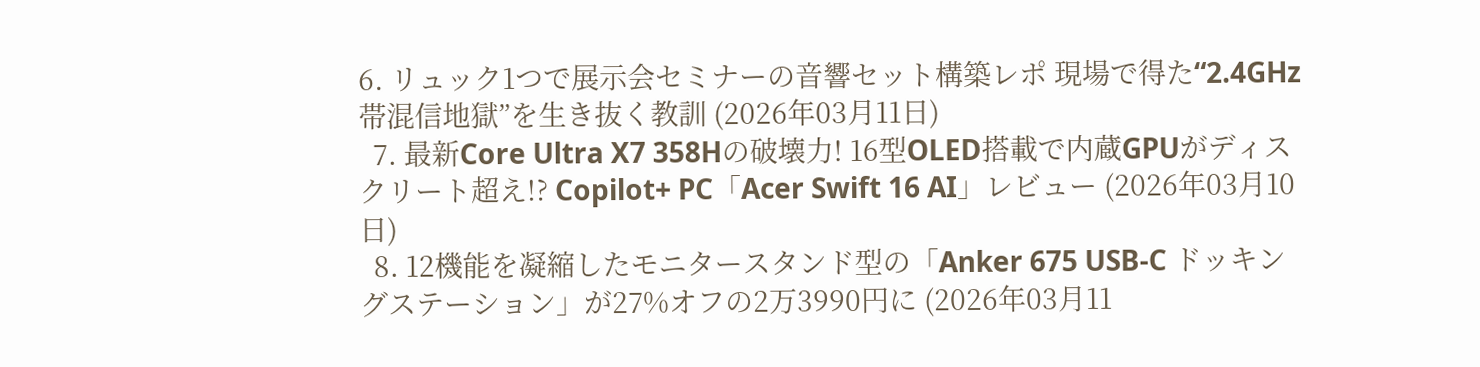6. リュック1つで展示会セミナーの音響セット構築レポ 現場で得た“2.4GHz帯混信地獄”を生き抜く教訓 (2026年03月11日)
  7. 最新Core Ultra X7 358Hの破壊力! 16型OLED搭載で内蔵GPUがディスクリート超え!? Copilot+ PC「Acer Swift 16 AI」レビュー (2026年03月10日)
  8. 12機能を凝縮したモニタースタンド型の「Anker 675 USB-C ドッキングステーション」が27%オフの2万3990円に (2026年03月11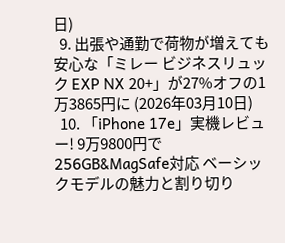日)
  9. 出張や通勤で荷物が増えても安心な「ミレー ビジネスリュック EXP NX 20+」が27%オフの1万3865円に (2026年03月10日)
  10. 「iPhone 17e」実機レビュー! 9万9800円で256GB&MagSafe対応 ベーシックモデルの魅力と割り切り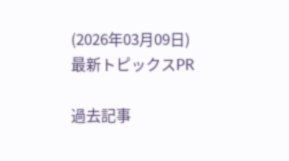(2026年03月09日)
最新トピックスPR

過去記事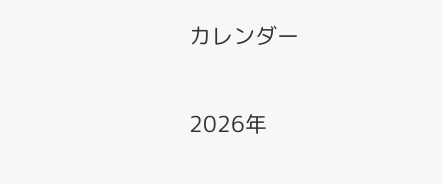カレンダー

2026年